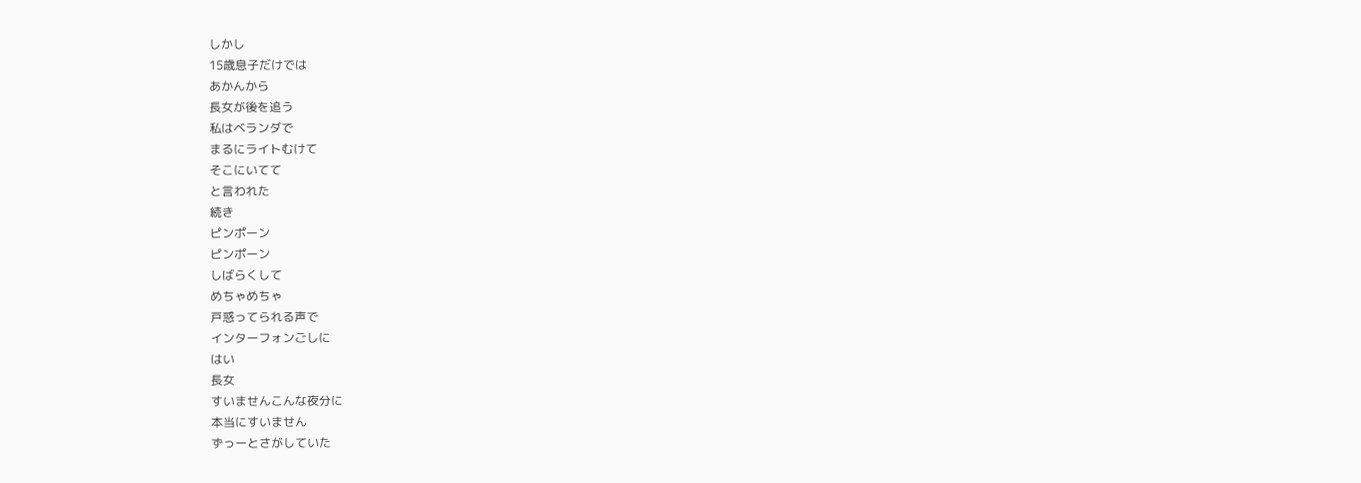しかし
15歳息子だけでは
あかんから
長女が後を追う
私はベランダで
まるにライトむけて
そこにいてて
と言われた
続き
ピンポーン
ピンポーン
しばらくして
めちゃめちゃ
戸惑ってられる声で
インターフォンごしに
はい
長女
すいませんこんな夜分に
本当にすいません
ずっーとさがしていた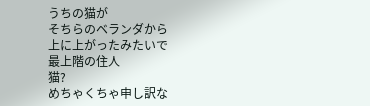うちの猫が
そちらのベランダから
上に上がったみたいで
最上階の住人
猫?
めちゃくちゃ申し訳な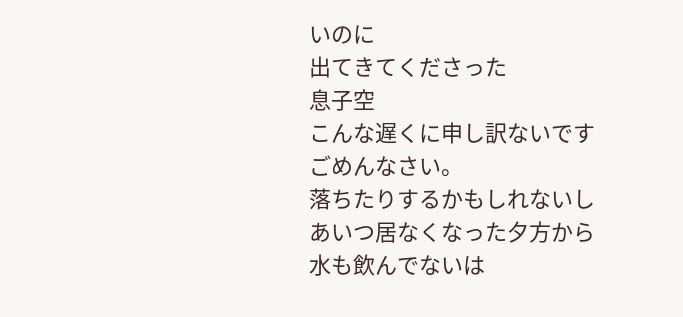いのに
出てきてくださった
息子空
こんな遅くに申し訳ないです
ごめんなさい。
落ちたりするかもしれないし
あいつ居なくなった夕方から
水も飲んでないは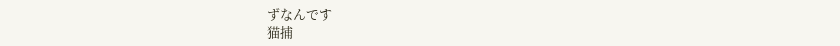ずなんです
猫捕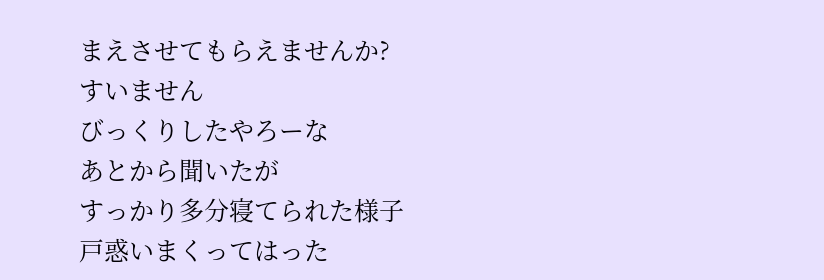まえさせてもらえませんか?
すいません
びっくりしたやろーな
あとから聞いたが
すっかり多分寝てられた様子
戸惑いまくってはった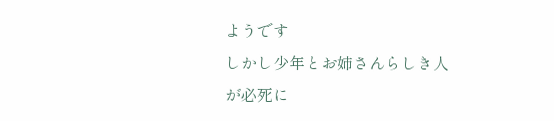ようです
しかし少年とお姉さんらしき人
が必死に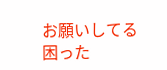お願いしてる
困った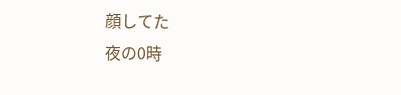顔してた
夜の0時